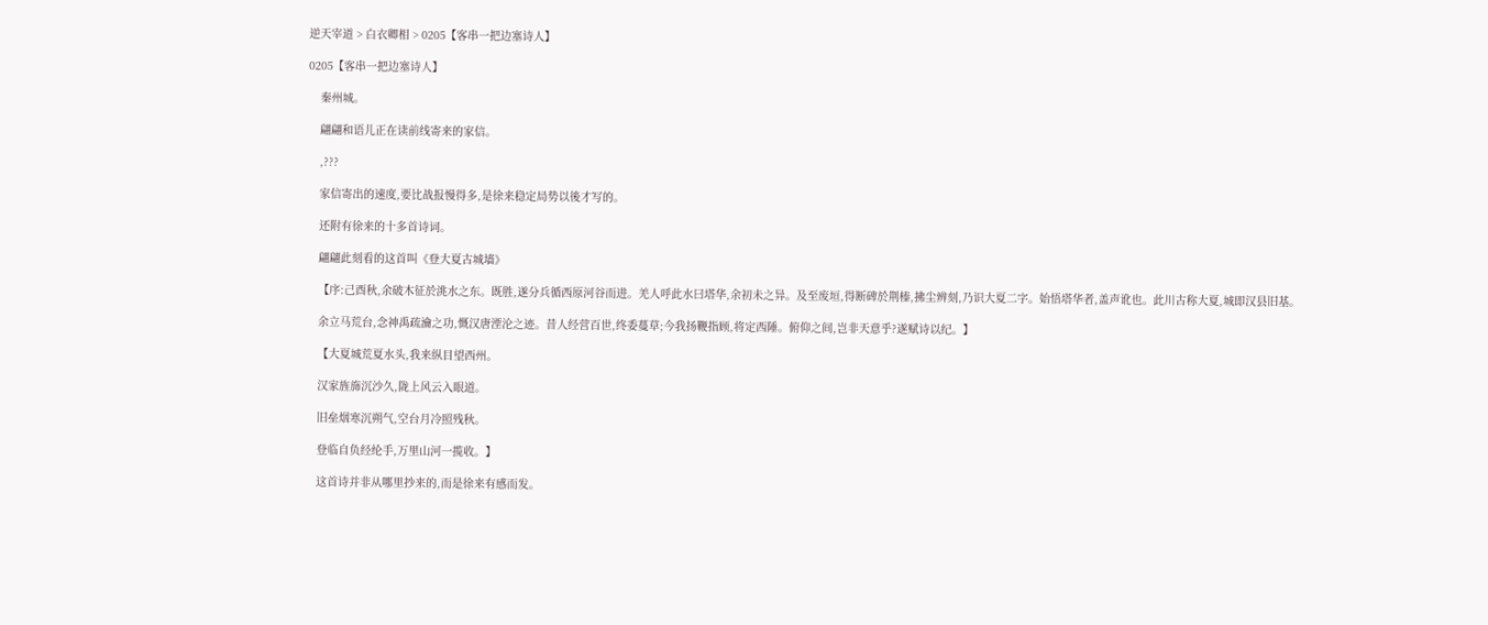逆天宰道 > 白衣卿相 > 0205【客串一把边塞诗人】

0205【客串一把边塞诗人】

    秦州城。

    翩翩和语儿正在读前线寄来的家信。

    ,???

    家信寄出的速度,要比战报慢得多,是徐来稳定局势以後才写的。

    还附有徐来的十多首诗词。

    翩翩此刻看的这首叫《登大夏古城墙》

    【序:己酉秋,余破木征於洮水之东。既胜,遂分兵循西原河谷而进。羌人呼此水曰塔华,余初未之异。及至废垣,得断碑於荆榛,拂尘辨刻,乃识大夏二字。始悟塔华者,盖声讹也。此川古称大夏,城即汉县旧基。

    余立马荒台,念神禹疏瀹之功,慨汉唐湮沦之迹。昔人经营百世,终委蔓草;今我扬鞭指顾,将定西陲。俯仰之间,岂非天意乎?遂赋诗以纪。】

    【大夏城荒夏水头,我来纵目望西州。

    汉家旌旆沉沙久,陇上风云入眼道。

    旧垒烟寒沉朔气,空台月冷照残秋。

    登临自负经纶手,万里山河一揽收。】

    这首诗并非从哪里抄来的,而是徐来有感而发。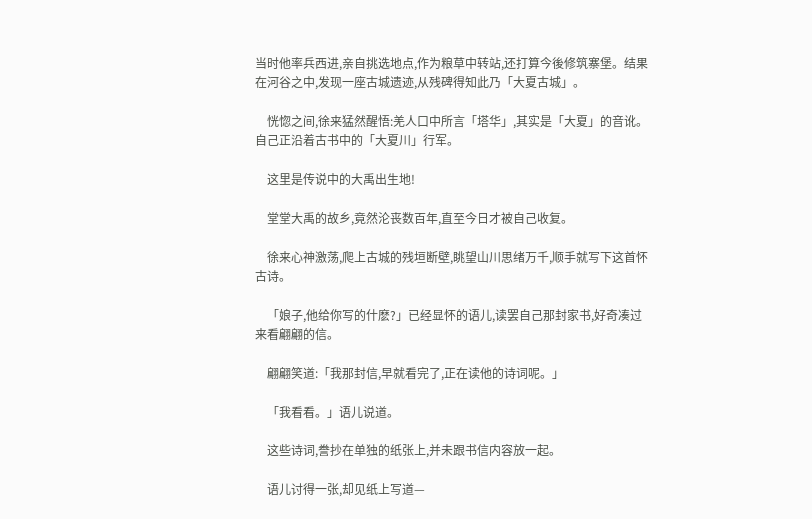当时他率兵西进,亲自挑选地点,作为粮草中转站,还打算今後修筑寨堡。结果在河谷之中,发现一座古城遗迹,从残碑得知此乃「大夏古城」。

    恍惚之间,徐来猛然醒悟:羌人口中所言「塔华」,其实是「大夏」的音讹。自己正沿着古书中的「大夏川」行军。

    这里是传说中的大禹出生地!

    堂堂大禹的故乡,竟然沦丧数百年,直至今日才被自己收复。

    徐来心神激荡,爬上古城的残垣断壁,眺望山川思绪万千,顺手就写下这首怀古诗。

    「娘子,他给你写的什麽?」已经显怀的语儿,读罢自己那封家书,好奇凑过来看翩翩的信。

    翩翩笑道:「我那封信,早就看完了,正在读他的诗词呢。」

    「我看看。」语儿说道。

    这些诗词,誊抄在单独的纸张上,并未跟书信内容放一起。

    语儿讨得一张,却见纸上写道—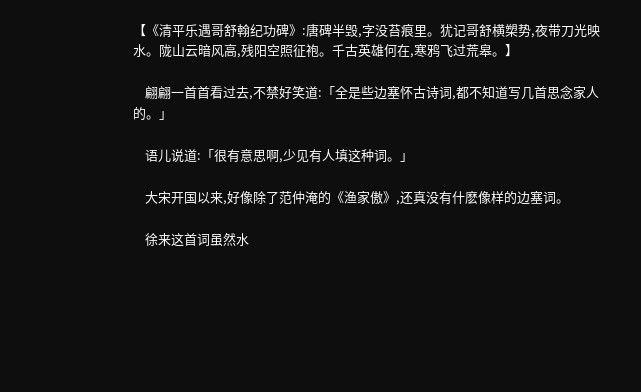【《清平乐遇哥舒翰纪功碑》:唐碑半毁,字没苔痕里。犹记哥舒横槊势,夜带刀光映水。陇山云暗风高,残阳空照征袍。千古英雄何在,寒鸦飞过荒皋。】

    翩翩一首首看过去,不禁好笑道:「全是些边塞怀古诗词,都不知道写几首思念家人的。」

    语儿说道:「很有意思啊,少见有人填这种词。」

    大宋开国以来,好像除了范仲淹的《渔家傲》,还真没有什麽像样的边塞词。

    徐来这首词虽然水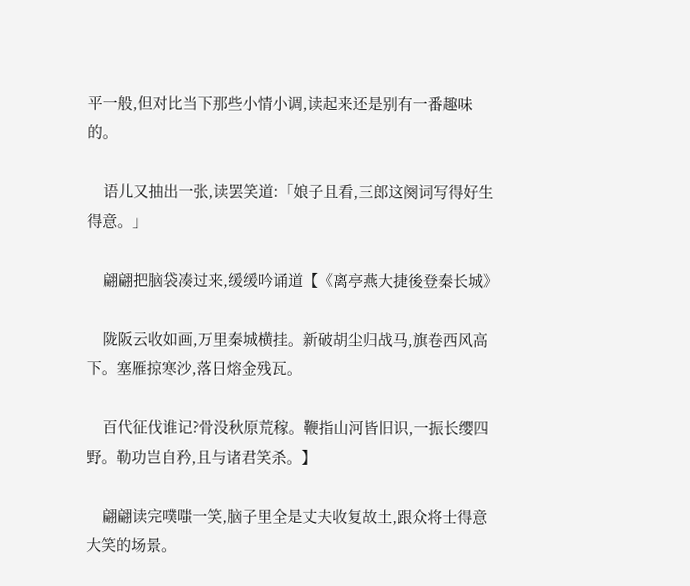平一般,但对比当下那些小情小调,读起来还是别有一番趣味的。

    语儿又抽出一张,读罢笑道:「娘子且看,三郎这阕词写得好生得意。」

    翩翩把脑袋凑过来,缓缓吟诵道【《离亭燕大捷後登秦长城》

    陇阪云收如画,万里秦城横挂。新破胡尘归战马,旗卷西风高下。塞雁掠寒沙,落日熔金残瓦。

    百代征伐谁记?骨没秋原荒稼。鞭指山河皆旧识,一振长缨四野。勒功岂自矜,且与诸君笑杀。】

    翩翩读完噗嗤一笑,脑子里全是丈夫收复故土,跟众将士得意大笑的场景。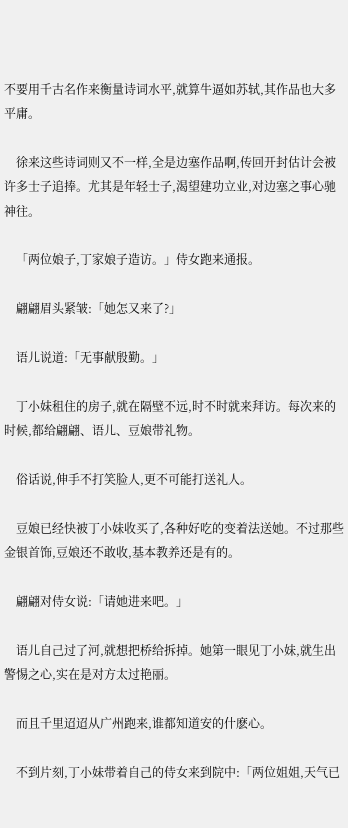不要用千古名作来衡量诗词水平,就算牛逼如苏轼,其作品也大多平庸。

    徐来这些诗词则又不一样,全是边塞作品啊,传回开封估计会被许多士子追捧。尤其是年轻士子,渴望建功立业,对边塞之事心驰神往。

    「两位娘子,丁家娘子造访。」侍女跑来通报。

    翩翩眉头紧皱:「她怎又来了?」

    语儿说道:「无事献殷勤。」

    丁小妹租住的房子,就在隔壁不远,时不时就来拜访。每次来的时候,都给翩翩、语儿、豆娘带礼物。

    俗话说,伸手不打笑脸人,更不可能打送礼人。

    豆娘已经快被丁小妹收买了,各种好吃的变着法送她。不过那些金银首饰,豆娘还不敢收,基本教养还是有的。

    翩翩对侍女说:「请她进来吧。」

    语儿自己过了河,就想把桥给拆掉。她第一眼见丁小妹,就生出警惕之心,实在是对方太过艳丽。

    而且千里迢迢从广州跑来,谁都知道安的什麽心。

    不到片刻,丁小妹带着自己的侍女来到院中:「两位姐姐,天气已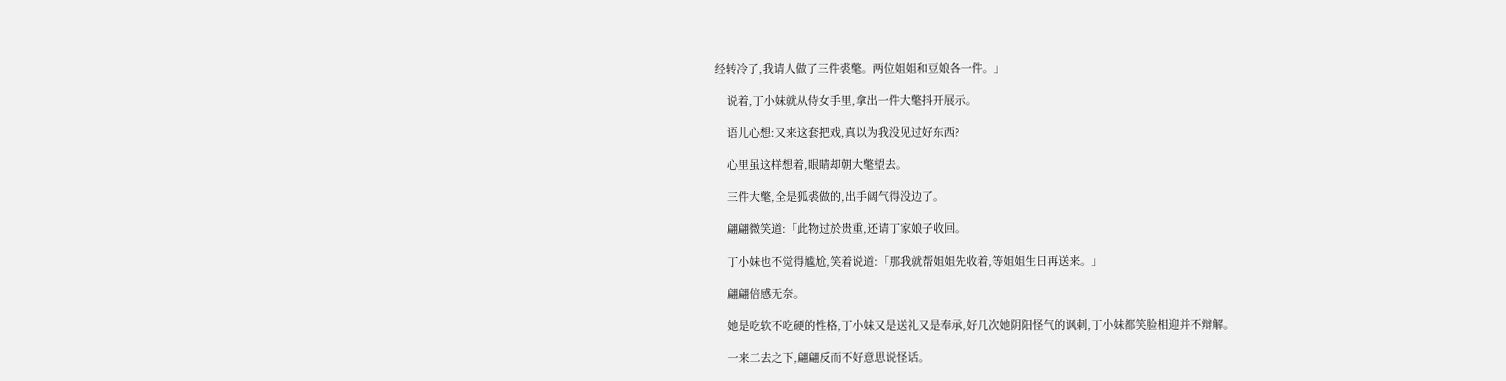经转冷了,我请人做了三件裘氅。两位姐姐和豆娘各一件。」

    说着,丁小妹就从侍女手里,拿出一件大氅抖开展示。

    语儿心想:又来这套把戏,真以为我没见过好东西?

    心里虽这样想着,眼睛却朝大氅望去。

    三件大氅,全是狐裘做的,出手阔气得没边了。

    翩翩微笑道:「此物过於贵重,还请丁家娘子收回。

    丁小妹也不觉得尴尬,笑着说道:「那我就帮姐姐先收着,等姐姐生日再送来。」

    翩翩倍感无奈。

    她是吃软不吃硬的性格,丁小妹又是送礼又是奉承,好几次她阴阳怪气的讽刺,丁小妹都笑脸相迎并不辩解。

    一来二去之下,翩翩反而不好意思说怪话。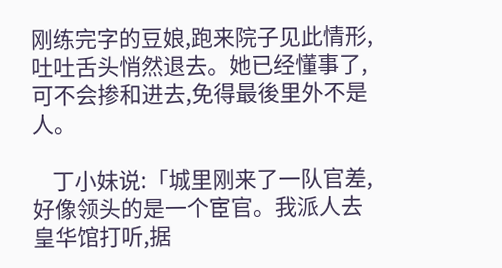刚练完字的豆娘,跑来院子见此情形,吐吐舌头悄然退去。她已经懂事了,可不会掺和进去,免得最後里外不是人。

    丁小妹说:「城里刚来了一队官差,好像领头的是一个宦官。我派人去皇华馆打听,据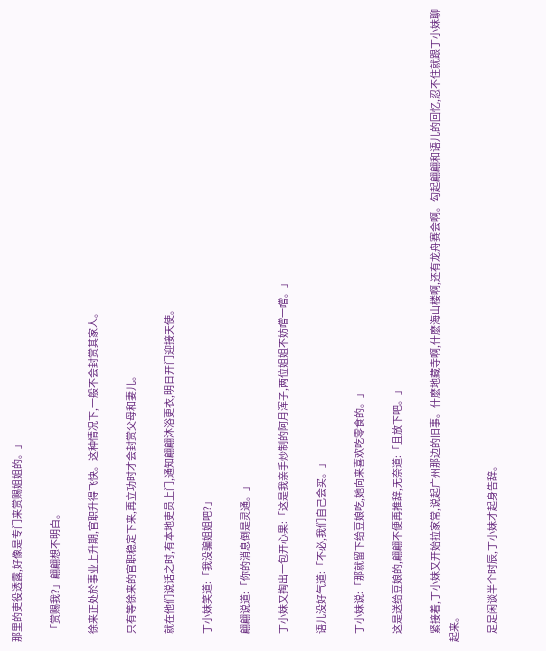那里的吏役透露,好像是专门来赏赐姐姐的。」

    「赏赐我?」翩翩想不明白。

    徐来正处於事业上升期,官职升得飞快。这种情况下,一般不会封赏其家人。

    只有等徐来的官职稳定下来,再立功时才会封赏父母和妻儿。

    就在他们说话之时,有本地吏员上门,通知翩翩沐浴更衣,明日开门迎接天使。

    丁小妹笑道:「我没骗姐姐吧?」

    翩翩说道:「你的消息倒是灵通。」

    丁小妹又掏出一包开心果:「这是我亲手炒制的阿月浑子,两位姐姐不妨嚐一嚐。」

    语儿没好气道:「不必,我们自己会买。」

    丁小妹说:「那就留下给豆娘吃,她向来喜欢吃零食的。」

    这是送给豆娘的,翩翩不便再推辞,无奈道:「且放下吧。」

    紧接着,丁小妹又开始拉家常,说起广州那边的旧事。什麽地藏寺啊,什麽海山楼啊,还有龙舟赛会啊。勾起翩翩和语儿的回忆,忍不住就跟丁小妹聊起来。

    足足闲谈半个时辰,丁小妹才起身告辞。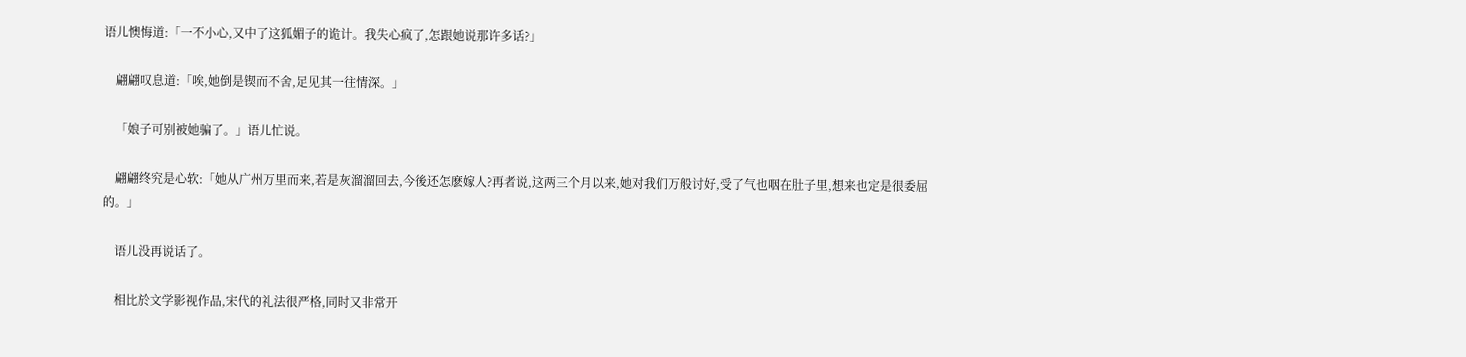语儿懊悔道:「一不小心,又中了这狐媚子的诡计。我失心疯了,怎跟她说那许多话?」

    翩翩叹息道:「唉,她倒是锲而不舍,足见其一往情深。」

    「娘子可别被她骗了。」语儿忙说。

    翩翩终究是心软:「她从广州万里而来,若是灰溜溜回去,今後还怎麽嫁人?再者说,这两三个月以来,她对我们万般讨好,受了气也咽在肚子里,想来也定是很委屈的。」

    语儿没再说话了。

    相比於文学影视作品,宋代的礼法很严格,同时又非常开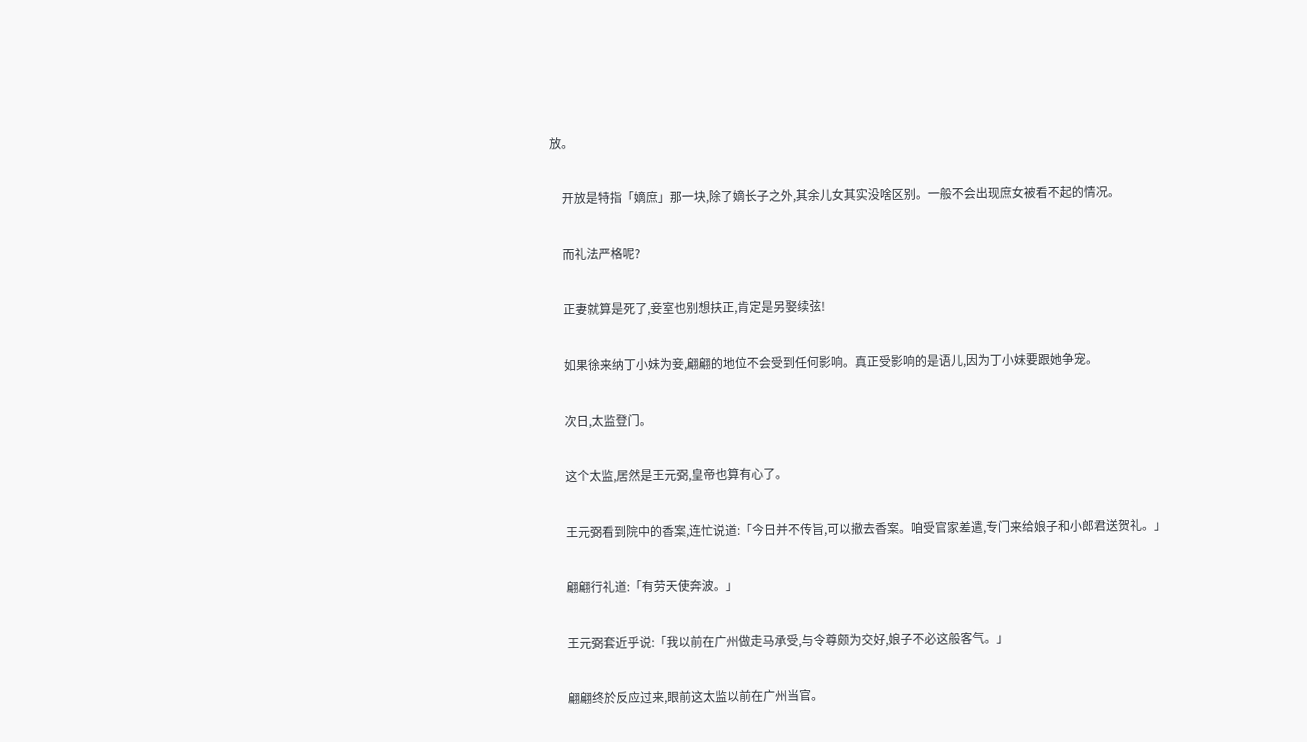放。

    开放是特指「嫡庶」那一块,除了嫡长子之外,其余儿女其实没啥区别。一般不会出现庶女被看不起的情况。

    而礼法严格呢?

    正妻就算是死了,妾室也别想扶正,肯定是另娶续弦!

    如果徐来纳丁小妹为妾,翩翩的地位不会受到任何影响。真正受影响的是语儿,因为丁小妹要跟她争宠。

    次日,太监登门。

    这个太监,居然是王元弼,皇帝也算有心了。

    王元弼看到院中的香案,连忙说道:「今日并不传旨,可以撤去香案。咱受官家差遣,专门来给娘子和小郎君送贺礼。」

    翩翩行礼道:「有劳天使奔波。」

    王元弼套近乎说:「我以前在广州做走马承受,与令尊颇为交好,娘子不必这般客气。」

    翩翩终於反应过来,眼前这太监以前在广州当官。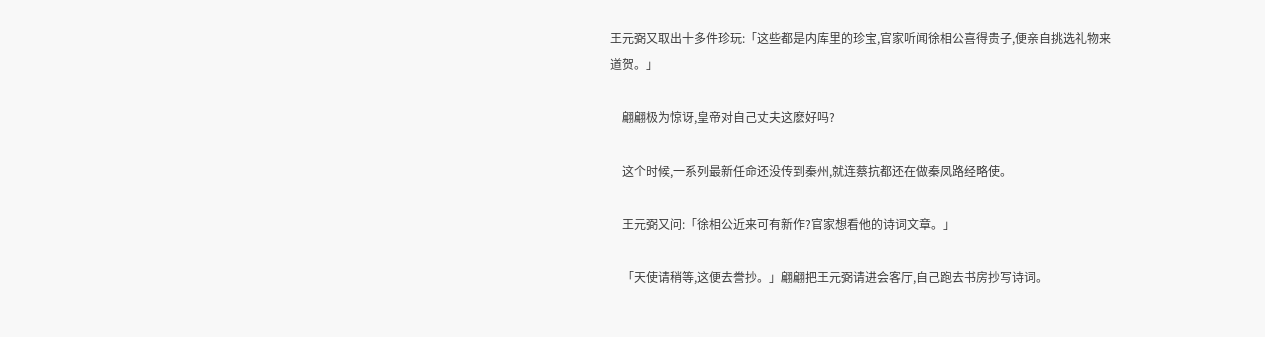王元弼又取出十多件珍玩:「这些都是内库里的珍宝,官家听闻徐相公喜得贵子,便亲自挑选礼物来道贺。」

    翩翩极为惊讶,皇帝对自己丈夫这麽好吗?

    这个时候,一系列最新任命还没传到秦州,就连蔡抗都还在做秦凤路经略使。

    王元弼又问:「徐相公近来可有新作?官家想看他的诗词文章。」

    「天使请稍等,这便去誊抄。」翩翩把王元弼请进会客厅,自己跑去书房抄写诗词。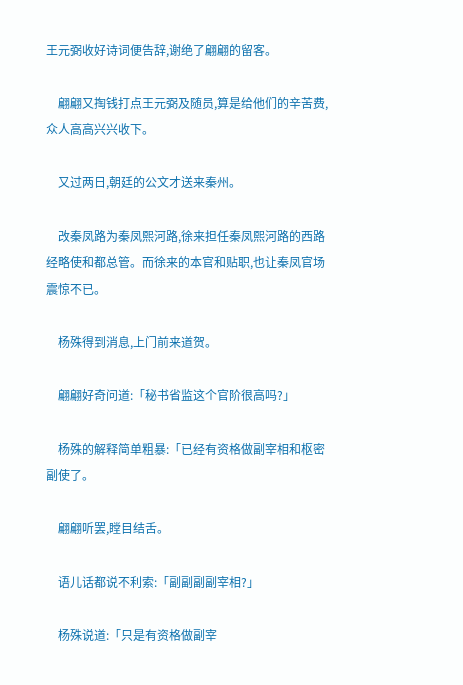王元弼收好诗词便告辞,谢绝了翩翩的留客。

    翩翩又掏钱打点王元弼及随员,算是给他们的辛苦费,众人高高兴兴收下。

    又过两日,朝廷的公文才送来秦州。

    改秦凤路为秦凤熙河路,徐来担任秦凤熙河路的西路经略使和都总管。而徐来的本官和贴职,也让秦凤官场震惊不已。

    杨殊得到消息,上门前来道贺。

    翩翩好奇问道:「秘书省监这个官阶很高吗?」

    杨殊的解释简单粗暴:「已经有资格做副宰相和枢密副使了。

    翩翩听罢,瞠目结舌。

    语儿话都说不利索:「副副副副宰相?」

    杨殊说道:「只是有资格做副宰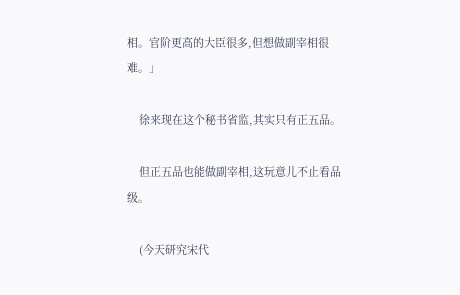相。官阶更高的大臣很多,但想做副宰相很难。」

    徐来现在这个秘书省监,其实只有正五品。

    但正五品也能做副宰相,这玩意儿不止看品级。

    (今天研究宋代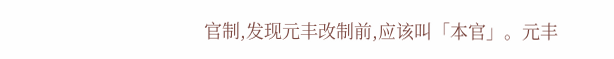官制,发现元丰改制前,应该叫「本官」。元丰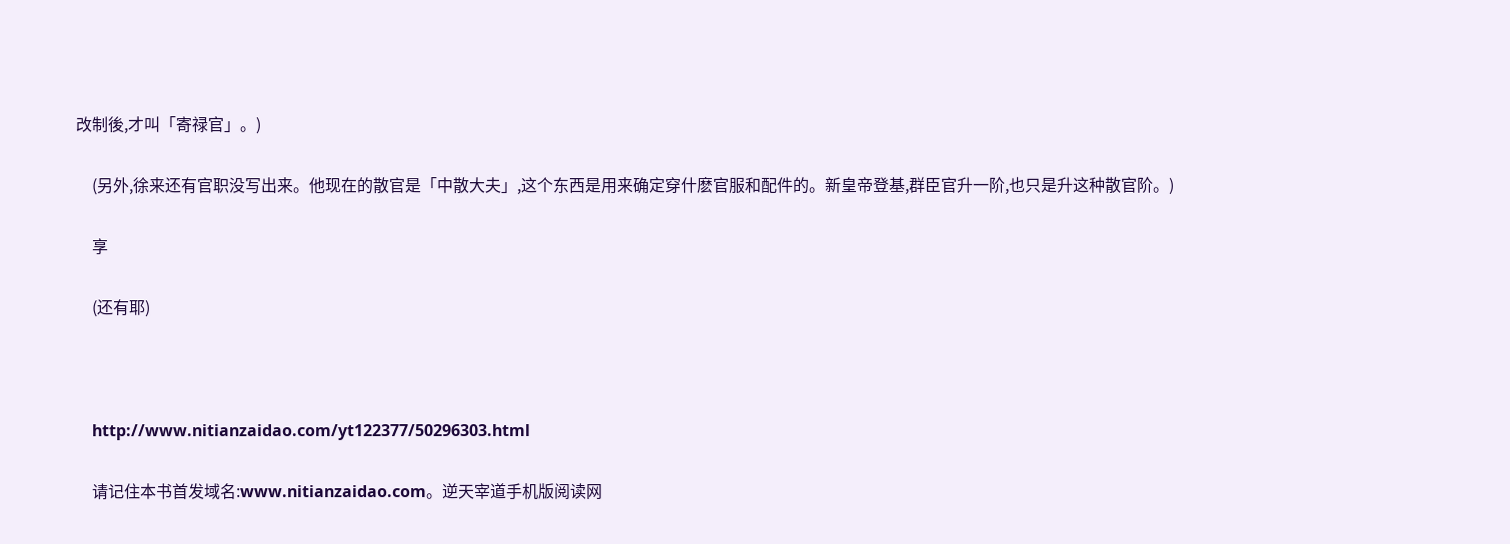改制後,才叫「寄禄官」。)

    (另外,徐来还有官职没写出来。他现在的散官是「中散大夫」,这个东西是用来确定穿什麽官服和配件的。新皇帝登基,群臣官升一阶,也只是升这种散官阶。)

    享

    (还有耶)



    http://www.nitianzaidao.com/yt122377/50296303.html

    请记住本书首发域名:www.nitianzaidao.com。逆天宰道手机版阅读网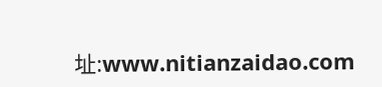址:www.nitianzaidao.com